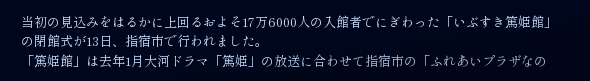当初の見込みをはるかに上回るおよそ17万6000人の入館者でにぎわった「いぶすき篤姫館」の閉館式が13日、指宿市で行われました。
「篤姫館」は去年1月大河ドラマ「篤姫」の放送に合わせて指宿市の「ふれあいプラザなの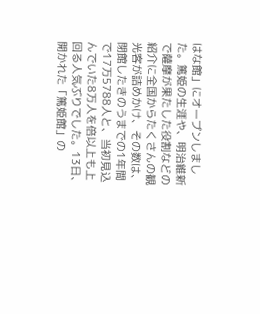はな館」にオープンしました。篤姫の生涯や、明治維新で薩摩が果たした役割などの紹介に全国からたくさんの観光客が詰めかけ、その数は、閉館したきのうまでの1年間で17万5788人と、当初見込んでいた8万人を倍以上も上回る人気ぶりでした。13日、開かれた「篤姫館」の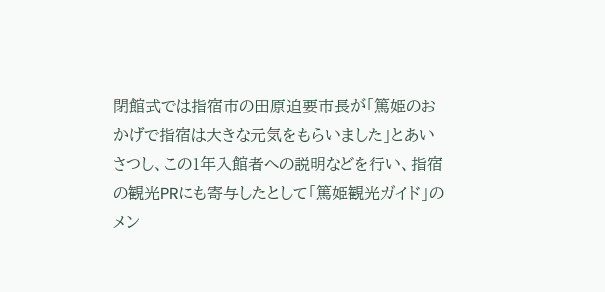閉館式では指宿市の田原迫要市長が「篤姫のおかげで指宿は大きな元気をもらいました」とあいさつし、この1年入館者への説明などを行い、指宿の観光PRにも寄与したとして「篤姫観光ガイド」のメン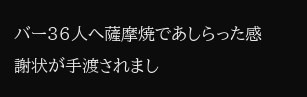バー36人へ薩摩焼であしらった感謝状が手渡されまし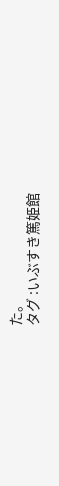た。
タグ :いぶすき篤姫館